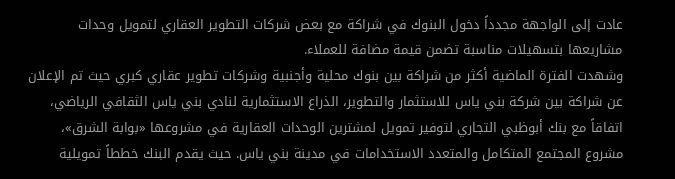عادت إلى الواجهة مجدداً دخول البنوك في شراكة مع بعض شركات التطوير العقاري لتمويل وحدات مشاريعها بتسهيلات مناسبة تضمن قيمة مضافة للعملاء.
وشهدت الفترة الماضية أكثر من شراكة بين بنوك محلية وأجنبية وشركات تطوير عقاري كبري حيث تم الإعلان عن شراكة بين شركة بني ياس للاستثمار والتطوير، الذراع الاستثمارية لنادي بني ياس الثقافي الرياضي، اتفاقاً مع بنك أبوظبي التجاري لتوفير تمويل لمشترين الوحدات العقارية في مشروعها «بوابة الشرق»، مشروع المجتمع المتكامل والمتعدد الاستخدامات في مدينة بني ياس. حيث يقدم البنك خططاً تمويلية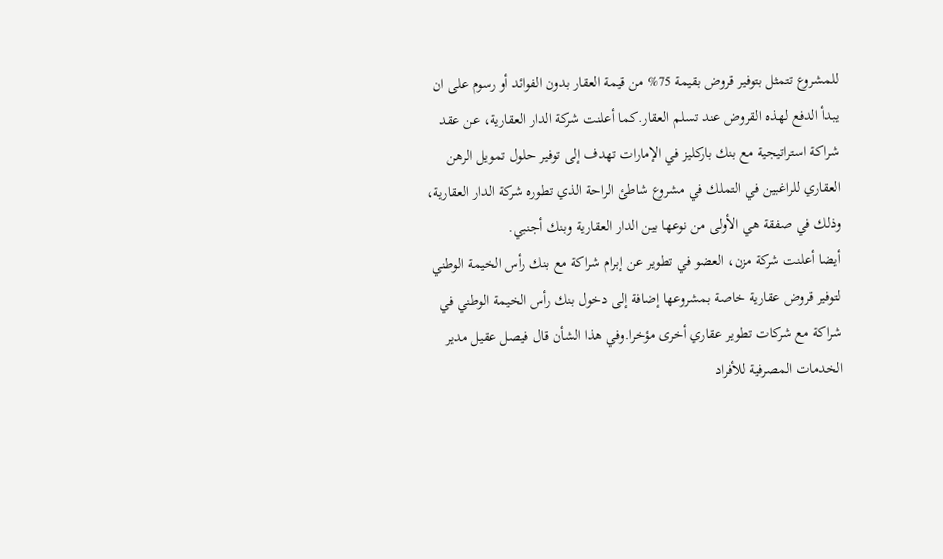للمشروع تتمثل بتوفير قروض بقيمة 75% من قيمة العقار بدون الفوائد أو رسوم على ان يبدأ الدفع لهذه القروض عند تسلم العقار.كما أعلنت شركة الدار العقارية، عن عقد شراكة استراتيجية مع بنك باركليز في الإمارات تهدف إلى توفير حلول تمويل الرهن العقاري للراغبين في التملك في مشروع شاطئ الراحة الذي تطوره شركة الدار العقارية، وذلك في صفقة هي الأولى من نوعها بين الدار العقارية وبنك أجنبي.
أيضا أعلنت شركة مزن، العضو في تطوير عن إبرام شراكة مع بنك رأس الخيمة الوطني لتوفير قروض عقارية خاصة بمشروعها إضافة إلى دخول بنك رأس الخيمة الوطني في شراكة مع شركات تطوير عقاري أخرى مؤخرا.وفي هذا الشأن قال فيصل عقيل مدير الخدمات المصرفية للأفراد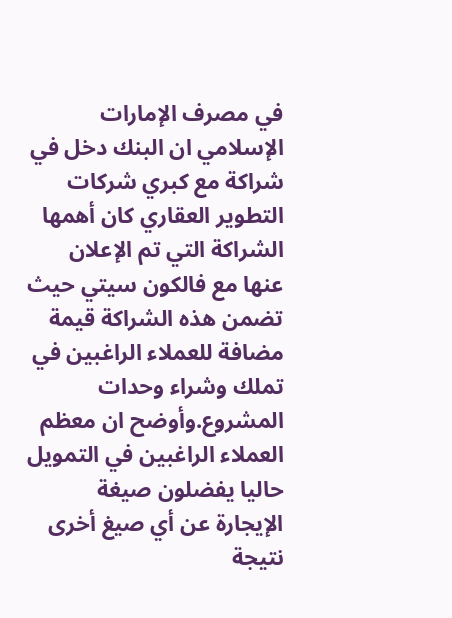في مصرف الإمارات الإسلامي ان البنك دخل في شراكة مع كبري شركات التطوير العقاري كان أهمها الشراكة التي تم الإعلان عنها مع فالكون سيتي حيث تضمن هذه الشراكة قيمة مضافة للعملاء الراغبين في تملك وشراء وحدات المشروع.وأوضح ان معظم العملاء الراغبين في التمويل حاليا يفضلون صيغة الإيجارة عن أي صيغ أخرى نتيجة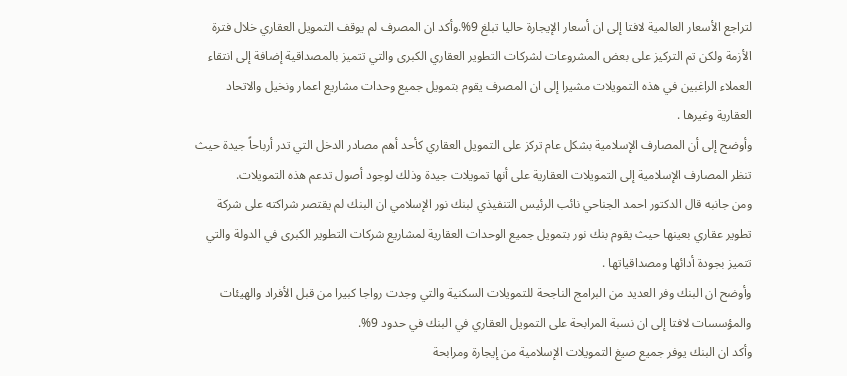لتراجع الأسعار العالمية لافتا إلى ان أسعار الإيجارة حاليا تبلغ 9%.وأكد ان المصرف لم يوقف التمويل العقاري خلال فترة الأزمة ولكن تم التركيز على بعض المشروعات لشركات التطوير العقاري الكبرى والتي تتميز بالمصداقية إضافة إلى انتقاء العملاء الراغبين في هذه التمويلات مشيرا إلى ان المصرف يقوم بتمويل جميع وحدات مشاريع اعمار ونخيل والاتحاد العقارية وغيرها .
وأوضح إلى أن المصارف الإسلامية بشكل عام تركز على التمويل العقاري كأحد أهم مصادر الدخل التي تدر أرباحاً جيدة حيث تنظر المصارف الإسلامية إلى التمويلات العقارية على أنها تمويلات جيدة وذلك لوجود أصول تدعم هذه التمويلات.
ومن جانبه قال الدكتور احمد الجناحي نائب الرئيس التنفيذي لبنك نور الإسلامي ان البنك لم يقتصر شراكته على شركة تطوير عقاري بعينها حيث يقوم بنك نور بتمويل جميع الوحدات العقارية لمشاريع شركات التطوير الكبرى في الدولة والتي تتميز بجودة أدائها ومصداقياتها .
وأوضح ان البنك وفر العديد من البرامج الناجحة للتمويلات السكنية والتي وجدت رواجا كبيرا من قبل الأفراد والهيئات والمؤسسات لافتا إلى ان نسبة المرابحة على التمويل العقاري في البنك في حدود 9%.
وأكد ان البنك يوفر جميع صيغ التمويلات الإسلامية من إيجارة ومرابحة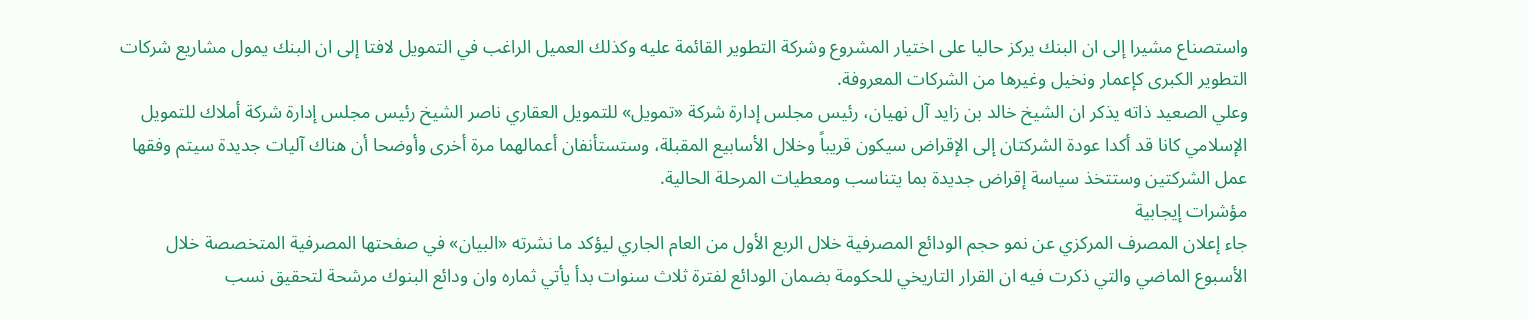واستصناع مشيرا إلى ان البنك يركز حاليا على اختيار المشروع وشركة التطوير القائمة عليه وكذلك العميل الراغب في التمويل لافتا إلى ان البنك يمول مشاريع شركات التطوير الكبرى كإعمار ونخيل وغيرها من الشركات المعروفة.
وعلي الصعيد ذاته يذكر ان الشيخ خالد بن زايد آل نهيان، رئيس مجلس إدارة شركة «تمويل» للتمويل العقاري ناصر الشيخ رئيس مجلس إدارة شركة أملاك للتمويل الإسلامي كانا قد أكدا عودة الشركتان إلى الإقراض سيكون قريباً وخلال الأسابيع المقبلة، وستستأنفان أعمالهما مرة أخرى وأوضحا أن هناك آليات جديدة سيتم وفقها عمل الشركتين وستتخذ سياسة إقراض جديدة بما يتناسب ومعطيات المرحلة الحالية.
مؤشرات إيجابية
جاء إعلان المصرف المركزي عن نمو حجم الودائع المصرفية خلال الربع الأول من العام الجاري ليؤكد ما نشرته «البيان» في صفحتها المصرفية المتخصصة خلال الأسبوع الماضي والتي ذكرت فيه ان القرار التاريخي للحكومة بضمان الودائع لفترة ثلاث سنوات بدأ يأتي ثماره وان ودائع البنوك مرشحة لتحقيق نسب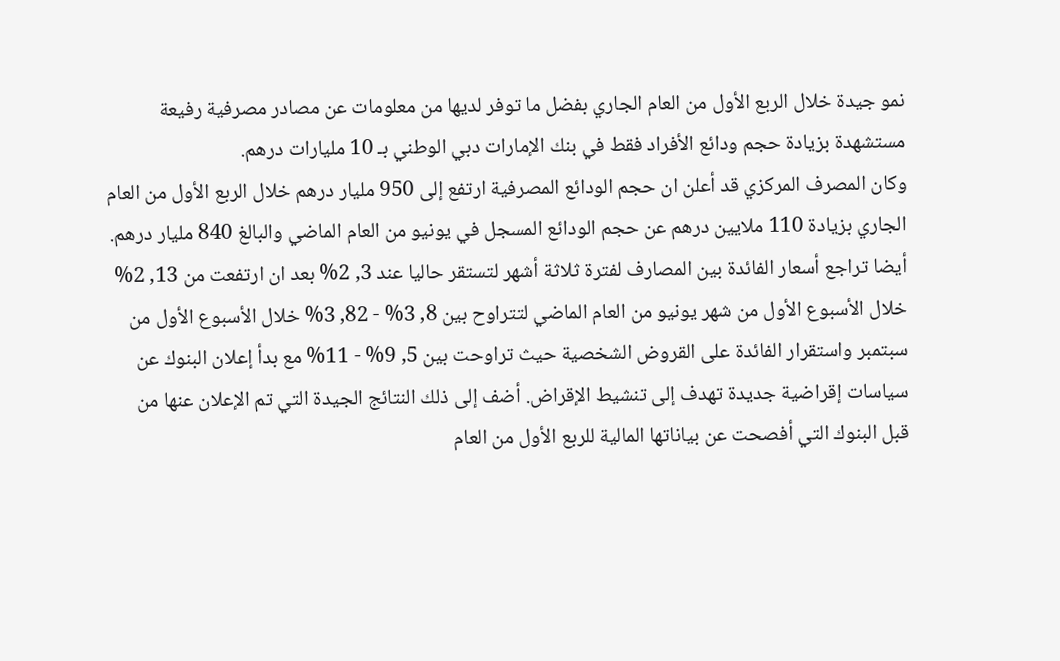نمو جيدة خلال الربع الأول من العام الجاري بفضل ما توفر لديها من معلومات عن مصادر مصرفية رفيعة مستشهدة بزيادة حجم ودائع الأفراد فقط في بنك الإمارات دبي الوطني بـ 10 مليارات درهم.
وكان المصرف المركزي قد أعلن ان حجم الودائع المصرفية ارتفع إلى 950 مليار درهم خلال الربع الأول من العام الجاري بزيادة 110 ملايين درهم عن حجم الودائع المسجل في يونيو من العام الماضي والبالغ 840 مليار درهم.
أيضا تراجع أسعار الفائدة بين المصارف لفترة ثلاثة أشهر لتستقر حاليا عند 3, 2% بعد ان ارتفعت من 13, 2% خلال الأسبوع الأول من شهر يونيو من العام الماضي لتتراوح بين 8, 3% - 82, 3% خلال الأسبوع الأول من سبتمبر واستقرار الفائدة على القروض الشخصية حيث تراوحت بين 5, 9% - 11% مع بدأ إعلان البنوك عن سياسات إقراضية جديدة تهدف إلى تنشيط الإقراض. أضف إلى ذلك النتائج الجيدة التي تم الإعلان عنها من قبل البنوك التي أفصحت عن بياناتها المالية للربع الأول من العام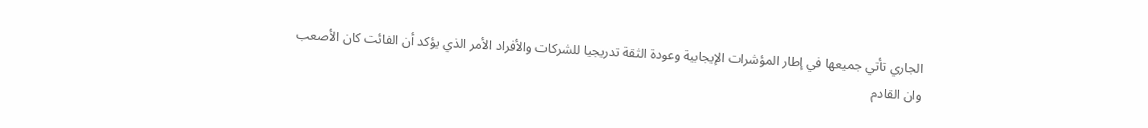الجاري تأتي جميعها في إطار المؤشرات الإيجابية وعودة الثقة تدريجيا للشركات والأفراد الأمر الذي يؤكد أن الفائت كان الأصعب وان القادم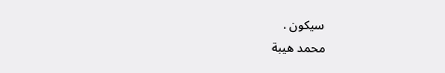سيكون .
محمد هيبة